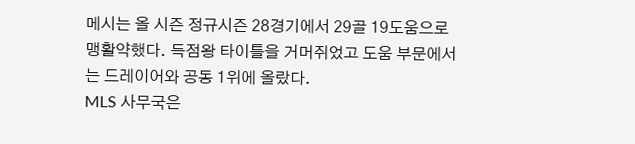메시는 올 시즌 정규시즌 28경기에서 29골 19도움으로 맹활약했다. 득점왕 타이틀을 거머쥐었고 도움 부문에서는 드레이어와 공동 1위에 올랐다.
MLS 사무국은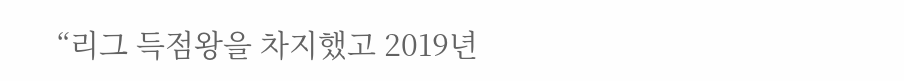“리그 득점왕을 차지했고 2019년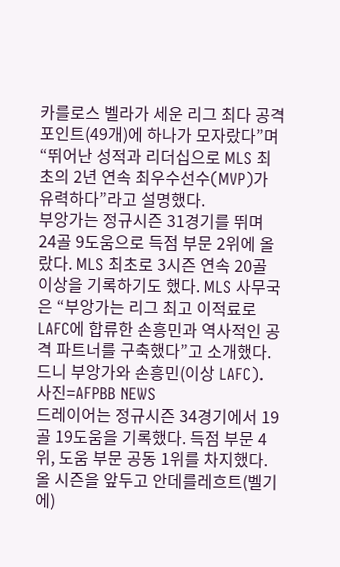카를로스 벨라가 세운 리그 최다 공격 포인트(49개)에 하나가 모자랐다”며 “뛰어난 성적과 리더십으로 MLS 최초의 2년 연속 최우수선수(MVP)가 유력하다”라고 설명했다.
부앙가는 정규시즌 31경기를 뛰며 24골 9도움으로 득점 부문 2위에 올랐다. MLS 최초로 3시즌 연속 20골 이상을 기록하기도 했다. MLS 사무국은 “부앙가는 리그 최고 이적료로 LAFC에 합류한 손흥민과 역사적인 공격 파트너를 구축했다”고 소개했다.
드니 부앙가와 손흥민(이상 LAFC). 사진=AFPBB NEWS
드레이어는 정규시즌 34경기에서 19골 19도움을 기록했다. 득점 부문 4위, 도움 부문 공동 1위를 차지했다. 올 시즌을 앞두고 안데를레흐트(벨기에)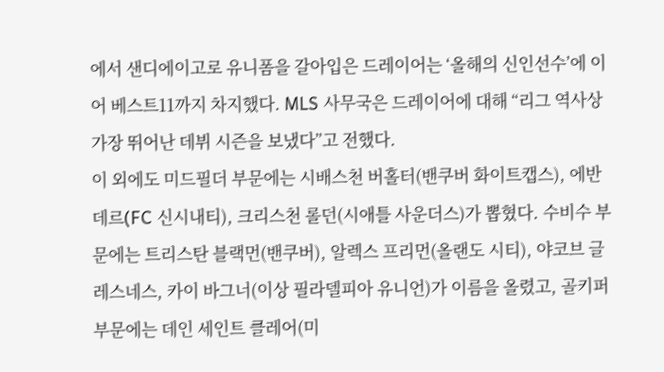에서 샌디에이고로 유니폼을 갈아입은 드레이어는 ‘올해의 신인선수’에 이어 베스트11까지 차지했다. MLS 사무국은 드레이어에 대해 “리그 역사상 가장 뛰어난 데뷔 시즌을 보냈다”고 전했다.
이 외에도 미드필더 부문에는 시배스천 버홀터(밴쿠버 화이트캡스), 에반데르(FC 신시내티), 크리스천 롤던(시애틀 사운더스)가 뽑혔다. 수비수 부문에는 트리스탄 블랙먼(밴쿠버), 알렉스 프리먼(올랜도 시티), 야코브 글레스네스, 카이 바그너(이상 필라델피아 유니언)가 이름을 올렸고, 골키퍼 부문에는 데인 세인트 클레어(미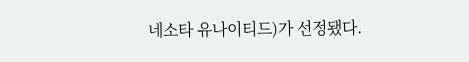네소타 유나이티드)가 선정됐다.